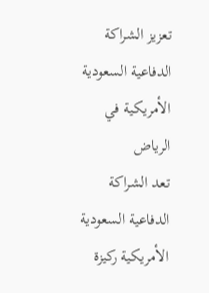تعزيز الشراكة الدفاعية السعودية الأمريكية في الرياض
تعد الشراكة الدفاعية السعودية الأمريكية ركيزة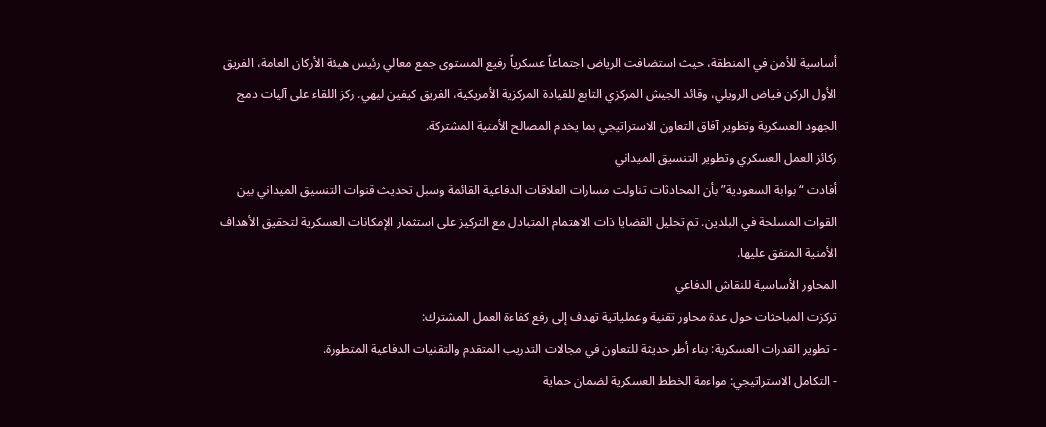أساسية للأمن في المنطقة، حيث استضافت الرياض اجتماعاً عسكرياً رفيع المستوى جمع معالي رئيس هيئة الأركان العامة، الفريق الأول الركن فياض الرويلي، وقائد الجيش المركزي التابع للقيادة المركزية الأمريكية، الفريق كيفين ليهي. ركز اللقاء على آليات دمج الجهود العسكرية وتطوير آفاق التعاون الاستراتيجي بما يخدم المصالح الأمنية المشتركة.
ركائز العمل العسكري وتطوير التنسيق الميداني
أفادت “بوابة السعودية” بأن المحادثات تناولت مسارات العلاقات الدفاعية القائمة وسبل تحديث قنوات التنسيق الميداني بين القوات المسلحة في البلدين. تم تحليل القضايا ذات الاهتمام المتبادل مع التركيز على استثمار الإمكانات العسكرية لتحقيق الأهداف الأمنية المتفق عليها.
المحاور الأساسية للنقاش الدفاعي
تركزت المباحثات حول عدة محاور تقنية وعملياتية تهدف إلى رفع كفاءة العمل المشترك:
- تطوير القدرات العسكرية: بناء أطر حديثة للتعاون في مجالات التدريب المتقدم والتقنيات الدفاعية المتطورة.
- التكامل الاستراتيجي: مواءمة الخطط العسكرية لضمان حماية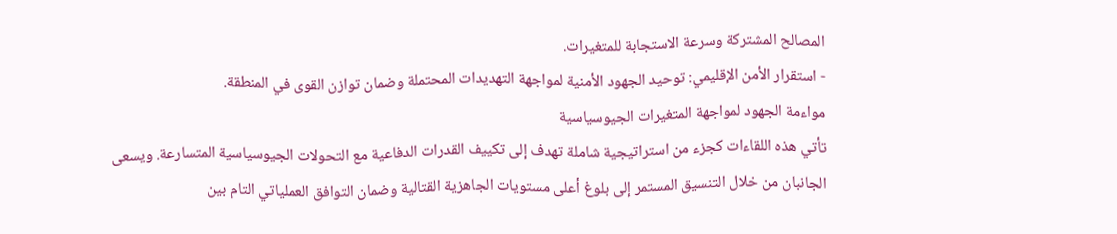المصالح المشتركة وسرعة الاستجابة للمتغيرات.
- استقرار الأمن الإقليمي: توحيد الجهود الأمنية لمواجهة التهديدات المحتملة وضمان توازن القوى في المنطقة.
مواءمة الجهود لمواجهة المتغيرات الجيوسياسية
تأتي هذه اللقاءات كجزء من استراتيجية شاملة تهدف إلى تكييف القدرات الدفاعية مع التحولات الجيوسياسية المتسارعة. ويسعى الجانبان من خلال التنسيق المستمر إلى بلوغ أعلى مستويات الجاهزية القتالية وضمان التوافق العملياتي التام بين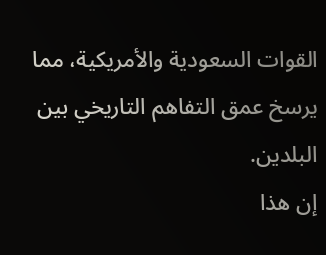القوات السعودية والأمريكية، مما يرسخ عمق التفاهم التاريخي بين البلدين.
إن هذا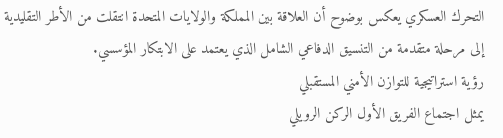التحرك العسكري يعكس بوضوح أن العلاقة بين المملكة والولايات المتحدة انتقلت من الأطر التقليدية إلى مرحلة متقدمة من التنسيق الدفاعي الشامل الذي يعتمد على الابتكار المؤسسي.
رؤية استراتيجية للتوازن الأمني المستقبلي
يمثل اجتماع الفريق الأول الركن الرويلي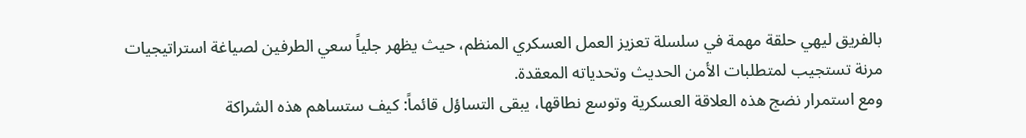بالفريق ليهي حلقة مهمة في سلسلة تعزيز العمل العسكري المنظم، حيث يظهر جلياً سعي الطرفين لصياغة استراتيجيات مرنة تستجيب لمتطلبات الأمن الحديث وتحدياته المعقدة.
ومع استمرار نضج هذه العلاقة العسكرية وتوسع نطاقها، يبقى التساؤل قائماً: كيف ستساهم هذه الشراكة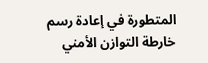المتطورة في إعادة رسم خارطة التوازن الأمني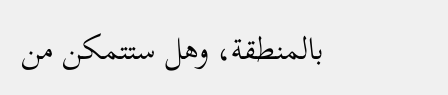بالمنطقة، وهل ستتمكن من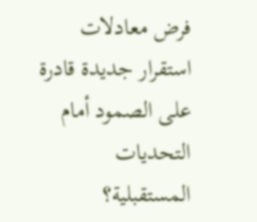فرض معادلات استقرار جديدة قادرة على الصمود أمام التحديات المستقبلية؟